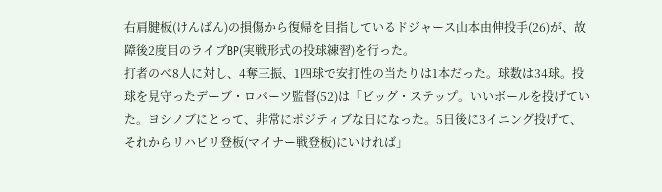右肩腱板(けんばん)の損傷から復帰を目指しているドジャース山本由伸投手(26)が、故障後2度目のライブBP(実戦形式の投球練習)を行った。
打者のべ8人に対し、4奪三振、1四球で安打性の当たりは1本だった。球数は34球。投球を見守ったデーブ・ロバーツ監督(52)は「ビッグ・ステップ。いいボールを投げていた。ヨシノブにとって、非常にポジティブな日になった。5日後に3イニング投げて、それからリハビリ登板(マイナー戦登板)にいければ」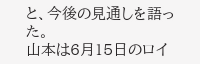と、今後の見通しを語った。
山本は6月15日のロイ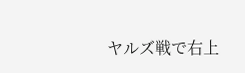ヤルズ戦で右上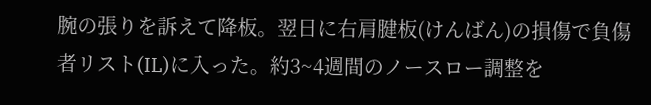腕の張りを訴えて降板。翌日に右肩腱板(けんばん)の損傷で負傷者リスト(IL)に入った。約3~4週間のノースロー調整を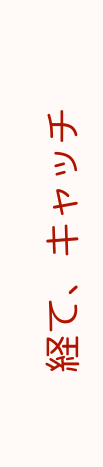経て、キャッチ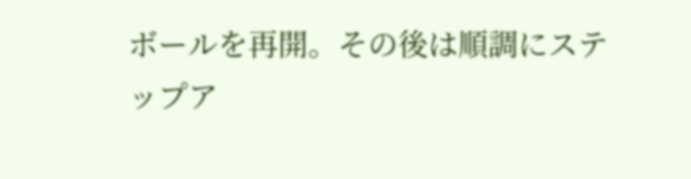ボールを再開。その後は順調にステップア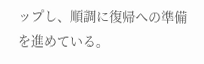ップし、順調に復帰への準備を進めている。